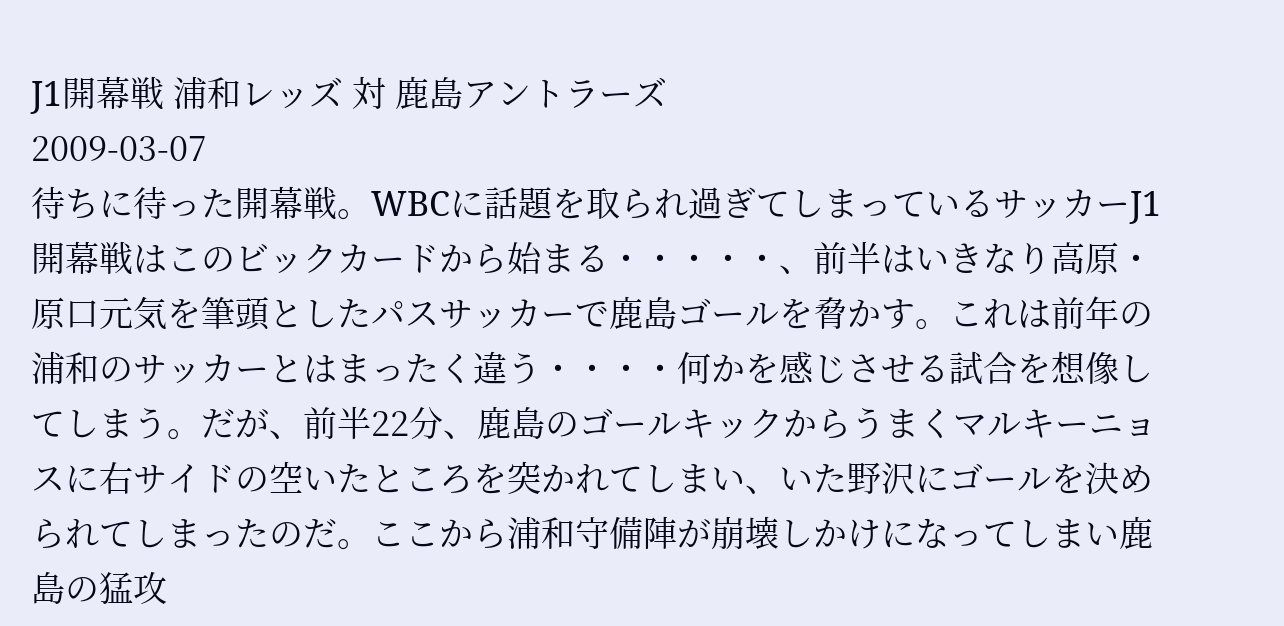J1開幕戦 浦和レッズ 対 鹿島アントラーズ
2009-03-07
待ちに待った開幕戦。WBCに話題を取られ過ぎてしまっているサッカーJ1開幕戦はこのビックカードから始まる・・・・・、前半はいきなり高原・原口元気を筆頭としたパスサッカーで鹿島ゴールを脅かす。これは前年の浦和のサッカーとはまったく違う・・・・何かを感じさせる試合を想像してしまう。だが、前半22分、鹿島のゴールキックからうまくマルキーニョスに右サイドの空いたところを突かれてしまい、いた野沢にゴールを決められてしまったのだ。ここから浦和守備陣が崩壊しかけになってしまい鹿島の猛攻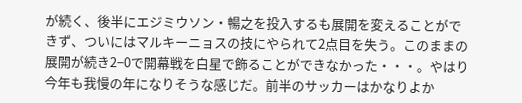が続く、後半にエジミウソン・暢之を投入するも展開を変えることができず、ついにはマルキーニョスの技にやられて2点目を失う。このままの展開が続き2−0で開幕戦を白星で飾ることができなかった・・・。やはり今年も我慢の年になりそうな感じだ。前半のサッカーはかなりよか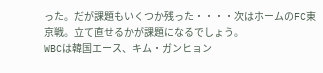った。だが課題もいくつか残った・・・・次はホームのFC東京戦。立て直せるかが課題になるでしょう。
WBCは韓国エース、キム・ガンヒョン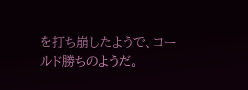を打ち崩したようで、コールド勝ちのようだ。